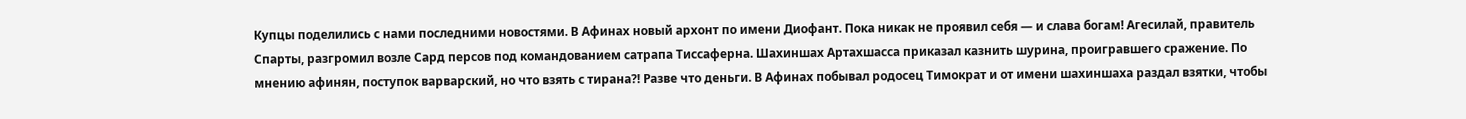Купцы поделились с нами последними новостями. В Афинах новый архонт по имени Диофант. Пока никак не проявил себя — и слава богам! Агесилай, правитель Спарты, разгромил возле Сард персов под командованием сатрапа Тиссаферна. Шахиншах Артахшасса приказал казнить шурина, проигравшего сражение. По мнению афинян, поступок варварский, но что взять с тирана⁈ Разве что деньги. В Афинах побывал родосец Тимократ и от имени шахиншаха раздал взятки, чтобы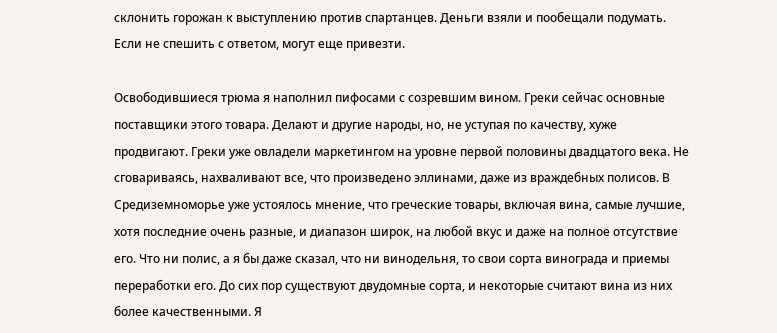склонить горожан к выступлению против спартанцев. Деньги взяли и пообещали подумать. Если не спешить с ответом, могут еще привезти.

Освободившиеся трюма я наполнил пифосами с созревшим вином. Греки сейчас основные поставщики этого товара. Делают и другие народы, но, не уступая по качеству, хуже продвигают. Греки уже овладели маркетингом на уровне первой половины двадцатого века. Не сговариваясь, нахваливают все, что произведено эллинами, даже из враждебных полисов. В Средиземноморье уже устоялось мнение, что греческие товары, включая вина, самые лучшие, хотя последние очень разные, и диапазон широк, на любой вкус и даже на полное отсутствие его. Что ни полис, а я бы даже сказал, что ни винодельня, то свои сорта винограда и приемы переработки его. До сих пор существуют двудомные сорта, и некоторые считают вина из них более качественными. Я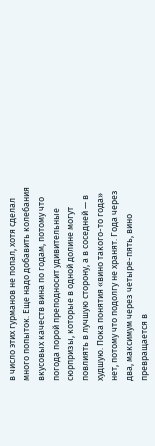в число этих гурманов не попал, хотя сделал много попыток. Еще надо добавить колебания вкусовых качеств вина по годам, потому что погода порой преподносит удивительные сюрпризы, которые в одной долине могут повлиять в лучшую сторону, а в соседней — в худшую. Пока понятия «вино такого-то года» нет, потому что подолгу не хранят. Года через два, максимум через четыре-пять, вино превращается в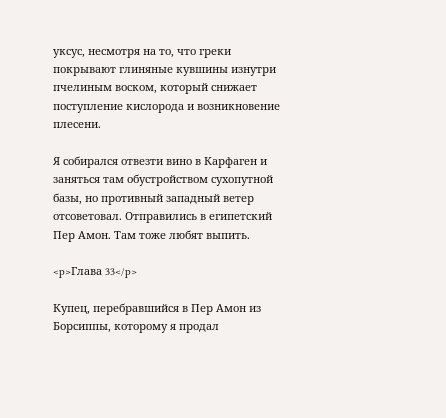уксус, несмотря на то, что греки покрывают глиняные кувшины изнутри пчелиным воском, который снижает поступление кислорода и возникновение плесени.

Я собирался отвезти вино в Карфаген и заняться там обустройством сухопутной базы, но противный западный ветер отсоветовал. Отправились в египетский Пер Амон. Там тоже любят выпить.

<p>Глава 33</p>

Купец, перебравшийся в Пер Амон из Борсиппы, которому я продал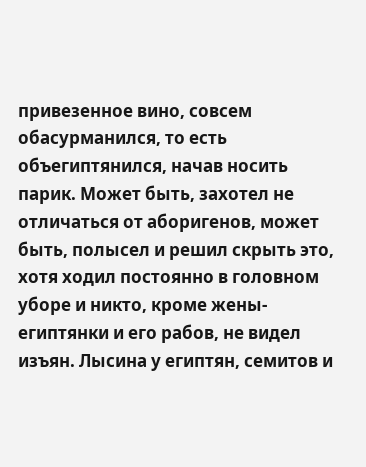привезенное вино, совсем обасурманился, то есть объегиптянился, начав носить парик. Может быть, захотел не отличаться от аборигенов, может быть, полысел и решил скрыть это, хотя ходил постоянно в головном уборе и никто, кроме жены-египтянки и его рабов, не видел изъян. Лысина у египтян, семитов и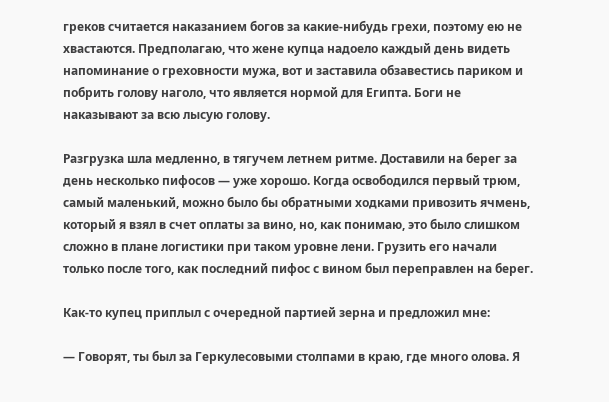греков считается наказанием богов за какие-нибудь грехи, поэтому ею не хвастаются. Предполагаю, что жене купца надоело каждый день видеть напоминание о греховности мужа, вот и заставила обзавестись париком и побрить голову наголо, что является нормой для Египта. Боги не наказывают за всю лысую голову.

Разгрузка шла медленно, в тягучем летнем ритме. Доставили на берег за день несколько пифосов — уже хорошо. Когда освободился первый трюм, самый маленький, можно было бы обратными ходками привозить ячмень, который я взял в счет оплаты за вино, но, как понимаю, это было слишком сложно в плане логистики при таком уровне лени. Грузить его начали только после того, как последний пифос с вином был переправлен на берег.

Как-то купец приплыл с очередной партией зерна и предложил мне:

— Говорят, ты был за Геркулесовыми столпами в краю, где много олова. Я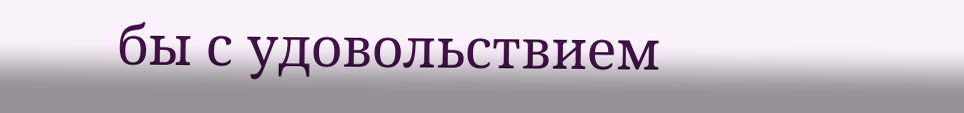бы с удовольствием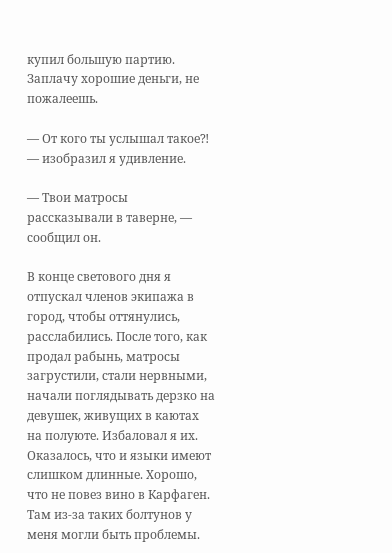купил большую партию. Заплачу хорошие деньги, не пожалеешь.

— От кого ты услышал такое⁈ — изобразил я удивление.

— Твои матросы рассказывали в таверне, — сообщил он.

В конце светового дня я отпускал членов экипажа в город, чтобы оттянулись, расслабились. После того, как продал рабынь, матросы загрустили, стали нервными, начали поглядывать дерзко на девушек, живущих в каютах на полуюте. Избаловал я их. Оказалось, что и языки имеют слишком длинные. Хорошо, что не повез вино в Карфаген. Там из-за таких болтунов у меня могли быть проблемы.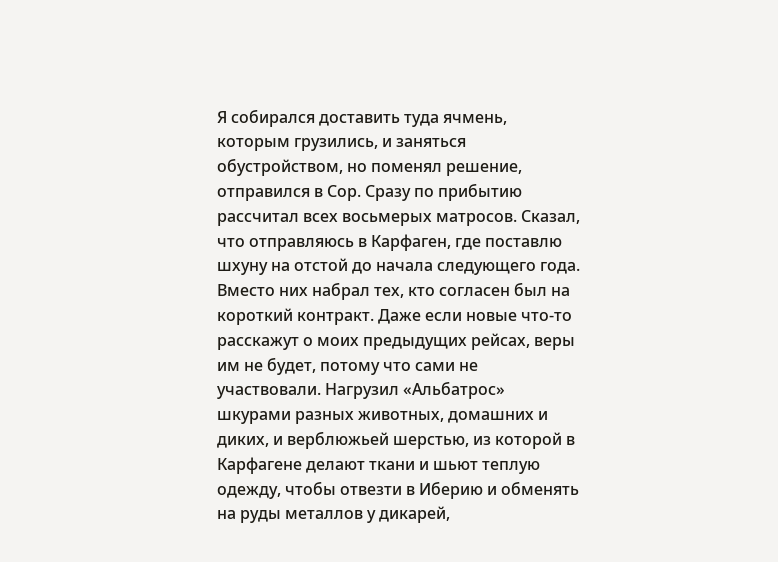Я собирался доставить туда ячмень, которым грузились, и заняться обустройством, но поменял решение, отправился в Сор. Сразу по прибытию рассчитал всех восьмерых матросов. Сказал, что отправляюсь в Карфаген, где поставлю шхуну на отстой до начала следующего года. Вместо них набрал тех, кто согласен был на короткий контракт. Даже если новые что-то расскажут о моих предыдущих рейсах, веры им не будет, потому что сами не участвовали. Нагрузил «Альбатрос» шкурами разных животных, домашних и диких, и верблюжьей шерстью, из которой в Карфагене делают ткани и шьют теплую одежду, чтобы отвезти в Иберию и обменять на руды металлов у дикарей,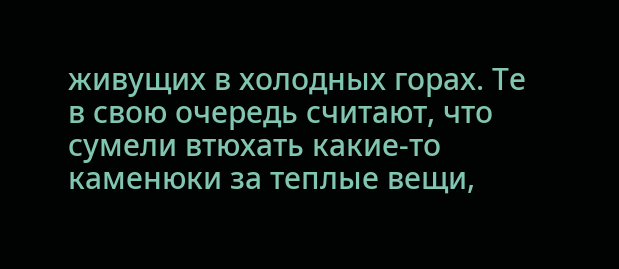живущих в холодных горах. Те в свою очередь считают, что сумели втюхать какие-то каменюки за теплые вещи,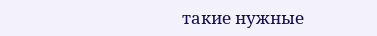такие нужные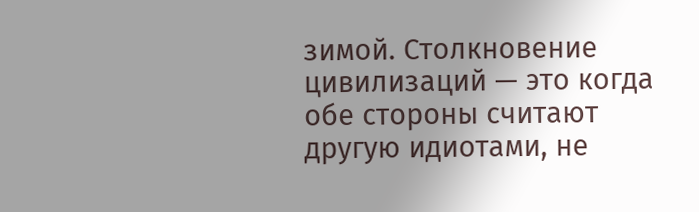зимой. Столкновение цивилизаций — это когда обе стороны считают другую идиотами, не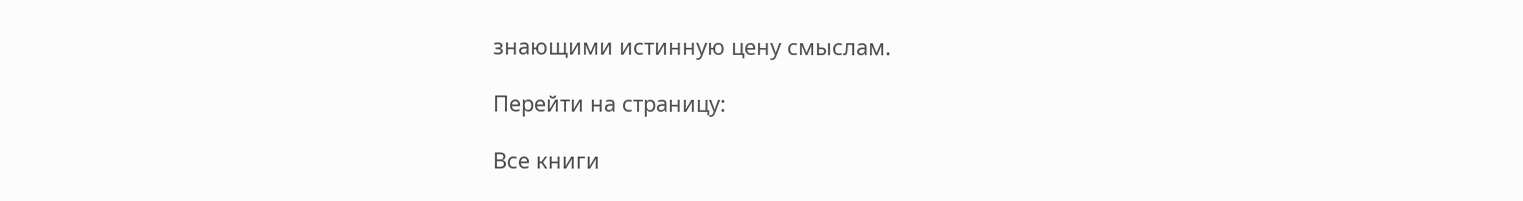знающими истинную цену смыслам.

Перейти на страницу:

Все книги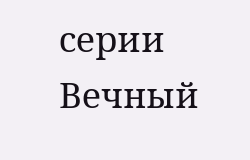серии Вечный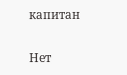капитан

Нет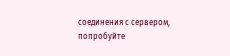соединения с сервером, попробуйте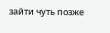зайти чуть позже